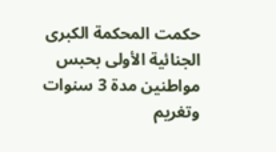حكمت المحكمة الكبرى الجنائية الأولى بحبس مواطنين مدة 3 سنوات وتغريم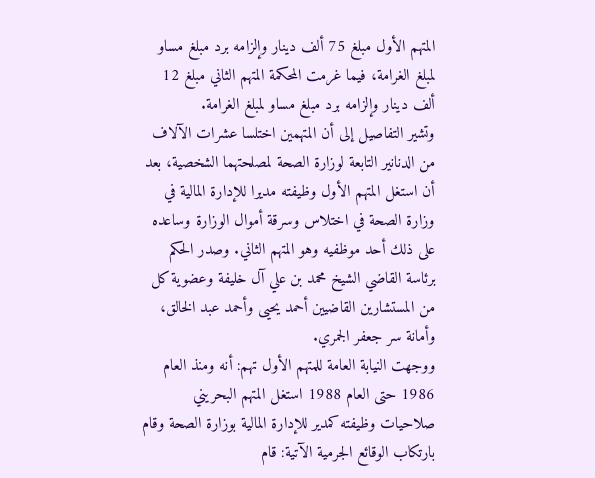المتهم الأول مبلغ 75 ألف دينار وإلزامه برد مبلغ مساو لمبلغ الغرامة، فيما غرمت المحكمة المتهم الثاني مبلغ 12 ألف دينار وإلزامه برد مبلغ مساو لمبلغ الغرامة.
وتشير التفاصيل إلى أن المتهمين اختلسا عشرات الآلاف من الدنانير التابعة لوزارة الصحة لمصلحتهما الشخصية، بعد أن استغل المتهم الأول وظيفته مديرا للإدارة المالية في وزارة الصحة في اختلاس وسرقة أموال الوزارة وساعده على ذلك أحد موظفيه وهو المتهم الثاني. وصدر الحكم برئاسة القاضي الشيخ محمد بن علي آل خليفة وعضوية كل من المستشارين القاضيين أحمد يحيى وأحمد عبد الخالق، وأمانة سر جعفر الجمري.
ووجهت النيابة العامة للمتهم الأول تهم: أنه ومنذ العام 1986 حتى العام 1988 استغل المتهم البحريني صلاحيات وظيفته كمدير للإدارة المالية بوزارة الصحة وقام بارتكاب الوقائع الجرمية الآتية: قام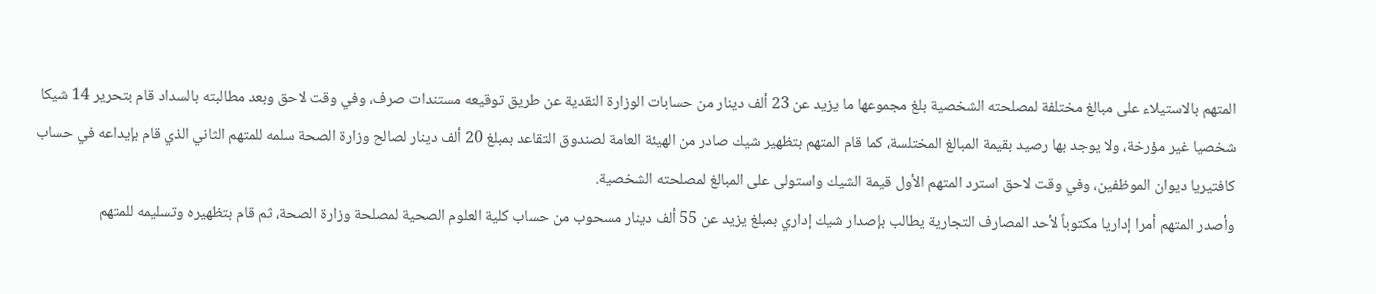المتهم بالاستيلاء على مبالغ مختلفة لمصلحته الشخصية بلغ مجموعها ما يزيد عن 23 ألف دينار من حسابات الوزارة النقدية عن طريق توقيعه مستندات صرف، وفي وقت لاحق وبعد مطالبته بالسداد قام بتحرير 14 شيكا شخصيا غير مؤرخة، ولا يوجد بها رصيد بقيمة المبالغ المختلسة، كما قام المتهم بتظهير شيك صادر من الهيئة العامة لصندوق التقاعد بمبلغ 20 ألف دينار لصالح وزارة الصحة سلمه للمتهم الثاني الذي قام بإيداعه في حساب كافتيريا ديوان الموظفين، وفي وقت لاحق استرد المتهم الأول قيمة الشيك واستولى على المبالغ لمصلحته الشخصية.
وأصدر المتهم أمرا إداريا مكتوباً لأحد المصارف التجارية يطالب بإصدار شيك إداري بمبلغ يزيد عن 55 ألف دينار مسحوب من حساب كلية العلوم الصحية لمصلحة وزارة الصحة، ثم قام بتظهيره وتسليمه للمتهم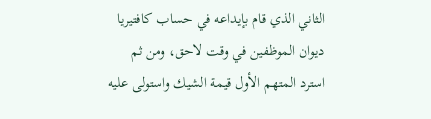الثاني الذي قام بإيداعه في حساب كافتيريا ديوان الموظفين في وقت لاحق، ومن ثم استرد المتهم الأول قيمة الشيك واستولى عليه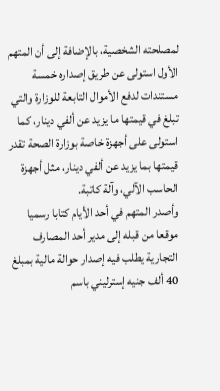لمصلحته الشخصية، بالإضافة إلى أن المتهم الأول استولى عن طريق إصداره خمسة مستندات لدفع الأموال التابعة للوزارة والتي تبلغ في قيمتها ما يزيد عن ألفي دينار، كما استولى على أجهزة خاصة بوزارة الصحة تقدر قيمتها بما يزيد عن ألفي دينار، مثل أجهزة الحاسب الآلي، وآلة كاتبة.
وأصدر المتهم في أحد الأيام كتابا رسميا موقعا من قبله إلى مدير أحد المصارف التجارية يطلب فيه إصدار حوالة مالية بمبلغ 40 ألف جنيه إسترليني باسم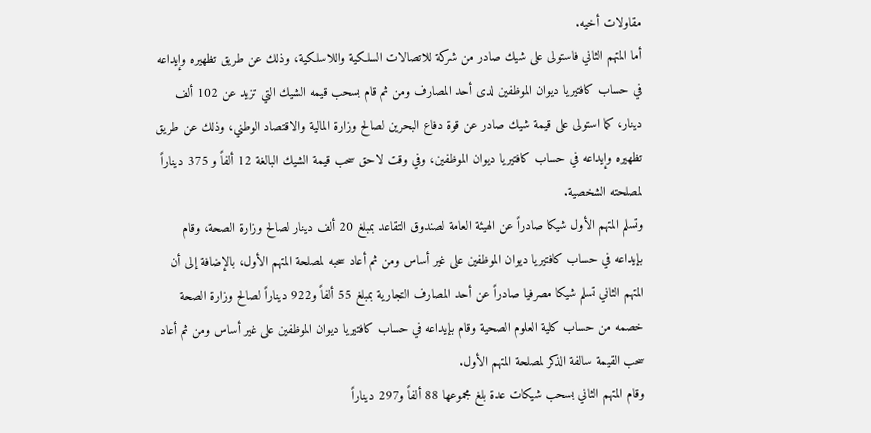مقاولات أخيه.
أما المتهم الثاني فاستولى على شيك صادر من شركة للاتصالات السلكية واللاسلكية، وذلك عن طريق تظهيره وإيداعه في حساب كافتيريا ديوان الموظفين لدى أحد المصارف ومن ثم قام بسحب قيمه الشيك التي تزيد عن 102 ألف دينار، كما استولى على قيمة شيك صادر عن قوة دفاع البحرين لصالح وزارة المالية والاقتصاد الوطني، وذلك عن طريق تظهيره وإيداعه في حساب كافتيريا ديوان الموظفين، وفي وقت لاحق سحب قيمة الشيك البالغة 12 ألفاً و 375 ديناراً لمصلحته الشخصية.
وتسلم المتهم الأول شيكا صادراً عن الهيئة العامة لصندوق التقاعد بمبلغ 20 ألف دينار لصالح وزارة الصحة، وقام بإيداعه في حساب كافتيريا ديوان الموظفين على غير أساس ومن ثم أعاد سحبه لمصلحة المتهم الأول، بالإضافة إلى أن المتهم الثاني تسلم شيكا مصرفيا صادراً عن أحد المصارف التجارية بمبلغ 55 ألفاً و922 ديناراً لصالح وزارة الصحة خصمه من حساب كلية العلوم الصحية وقام بإيداعه في حساب كافتيريا ديوان الموظفين على غير أساس ومن ثم أعاد سحب القيمة سالفة الذكر لمصلحة المتهم الأول.
وقام المتهم الثاني بسحب شيكات عدة بلغ مجموعها 88 ألفاً و297 ديناراً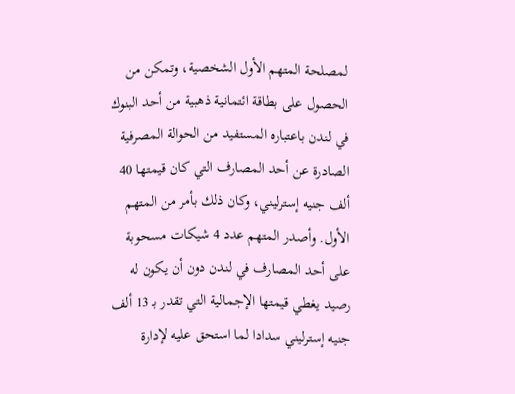لمصلحة المتهم الأول الشخصية، وتمكن من الحصول على بطاقة ائتمانية ذهبية من أحد البنوك في لندن باعتباره المستفيد من الحوالة المصرفية الصادرة عن أحد المصارف التي كان قيمتها 40 ألف جنيه إسترليني، وكان ذلك بأمر من المتهم الأول. وأصدر المتهم عدد 4 شيكات مسحوبة على أحد المصارف في لندن دون أن يكون له رصيد يغطي قيمتها الإجمالية التي تقدر بـ 13 ألف جنيه إسترليني سدادا لما استحق عليه لإدارة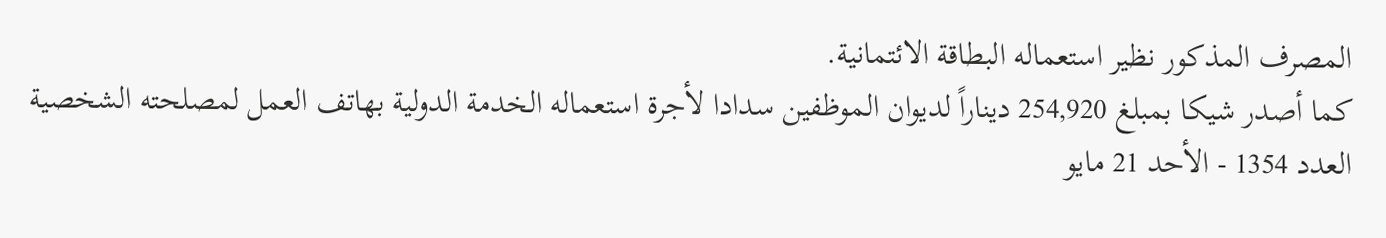المصرف المذكور نظير استعماله البطاقة الائتمانية.
كما أصدر شيكا بمبلغ 254,920 ديناراً لديوان الموظفين سدادا لأجرة استعماله الخدمة الدولية بهاتف العمل لمصلحته الشخصية
العدد 1354 - الأحد 21 مايو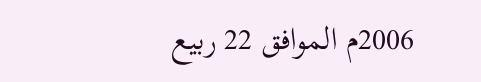2006م الموافق 22 ربيع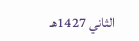الثاني 1427هـ